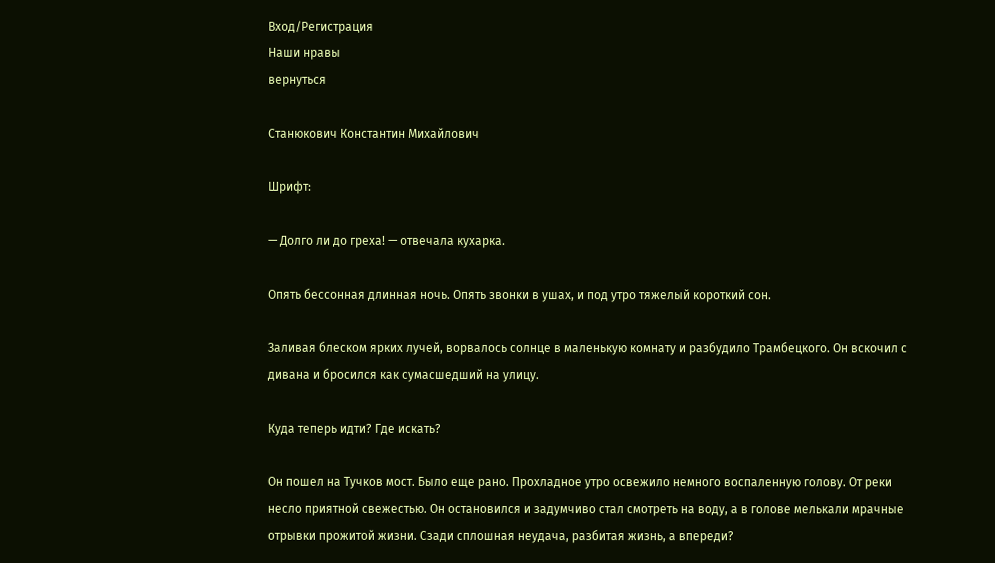Вход/Регистрация
Наши нравы
вернуться

Станюкович Константин Михайлович

Шрифт:

— Долго ли до греха! — отвечала кухарка.

Опять бессонная длинная ночь. Опять звонки в ушах, и под утро тяжелый короткий сон.

Заливая блеском ярких лучей, ворвалось солнце в маленькую комнату и разбудило Трамбецкого. Он вскочил с дивана и бросился как сумасшедший на улицу.

Куда теперь идти? Где искать?

Он пошел на Тучков мост. Было еще рано. Прохладное утро освежило немного воспаленную голову. От реки несло приятной свежестью. Он остановился и задумчиво стал смотреть на воду, а в голове мелькали мрачные отрывки прожитой жизни. Сзади сплошная неудача, разбитая жизнь, а впереди?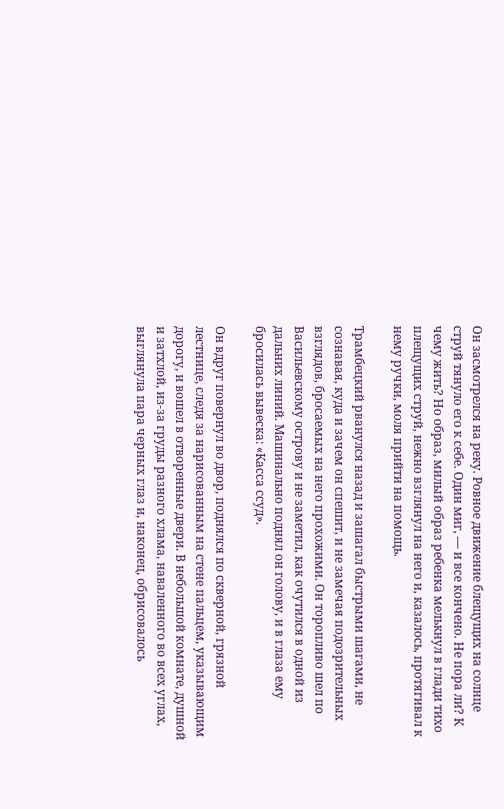Он засмотрелся на реку. Ровное движение блещущих на солнце струй тянуло его к себе. Один миг, — и все кончено. Не пора ли? К чему жить? Но образ, милый образ ребенка мелькнул в глади тихо плещущих струй, нежно взглянул на него и, казалось, протягивал к нему ручки, моля прийти на помощь.

Трамбецкий рванулся назад и зашагал быстрыми шагами, не сознавая, куда и зачем он спешит, и не замечая подозрительных взглядов, бросаемых на него прохожими. Он торопливо шел по Васильевскому острову и не заметил, как очутился в одной из дальних линий. Машинально поднял он голову, и в глаза ему бросилась вывеска: «Касса ссуд».

Он вдруг повернул во двор, поднялся по скверной, грязной лестнице, следя за нарисованным на стене пальцем, указывающим дорогу, и вошел в отворенные двери. В небольшой комнате, душной и затхлой, из-за груды разного хлама, наваленного во всех углах, выглянула пара черных глаз и, наконец, обрисовалось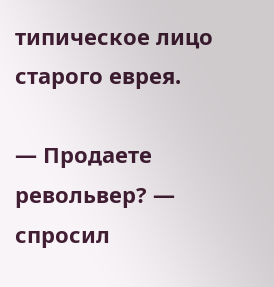типическое лицо старого еврея.

— Продаете револьвер? — спросил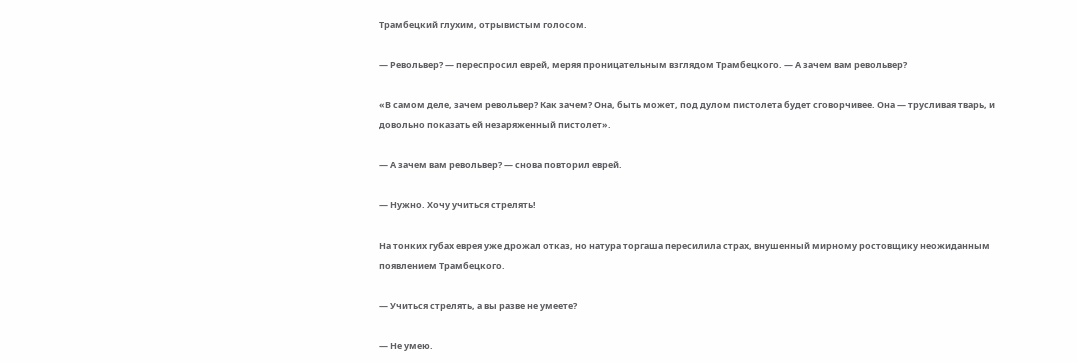Трамбецкий глухим, отрывистым голосом.

— Револьвер? — переспросил еврей, меряя проницательным взглядом Трамбецкого. — А зачем вам револьвер?

«В самом деле, зачем револьвер? Как зачем? Она, быть может, под дулом пистолета будет сговорчивее. Она — трусливая тварь, и довольно показать ей незаряженный пистолет».

— А зачем вам револьвер? — снова повторил еврей.

— Нужно. Хочу учиться стрелять!

На тонких губах еврея уже дрожал отказ, но натура торгаша пересилила страх, внушенный мирному ростовщику неожиданным появлением Трамбецкого.

— Учиться стрелять, а вы разве не умеете?

— Не умею.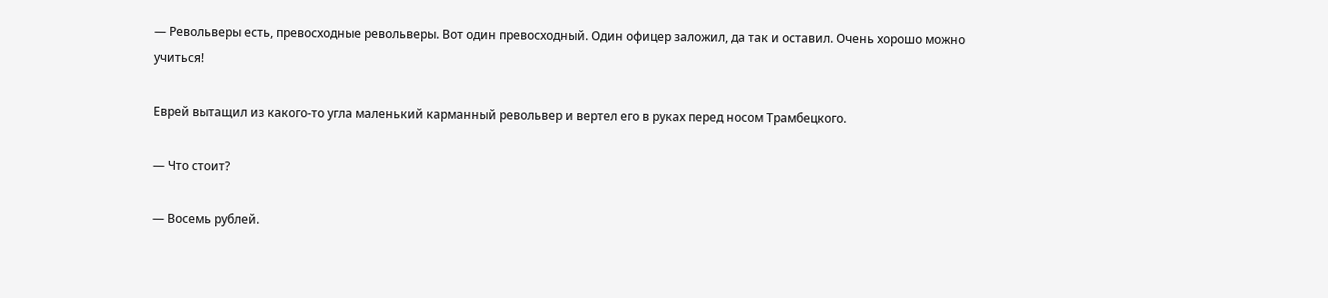— Револьверы есть, превосходные револьверы. Вот один превосходный. Один офицер заложил, да так и оставил. Очень хорошо можно учиться!

Еврей вытащил из какого-то угла маленький карманный револьвер и вертел его в руках перед носом Трамбецкого.

— Что стоит?

— Восемь рублей.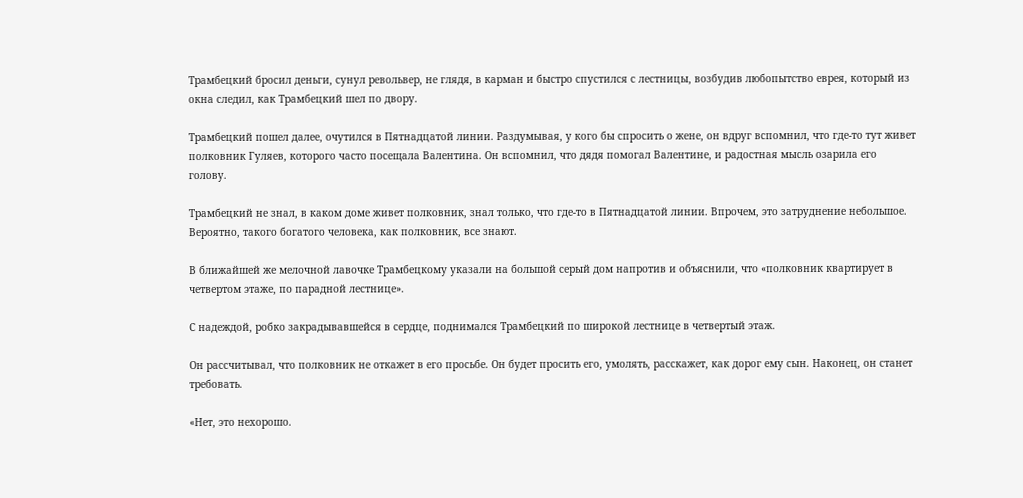Трамбецкий бросил деньги, сунул револьвер, не глядя, в карман и быстро спустился с лестницы, возбудив любопытство еврея, который из окна следил, как Трамбецкий шел по двору.

Трамбецкий пошел далее, очутился в Пятнадцатой линии. Раздумывая, у кого бы спросить о жене, он вдруг вспомнил, что где-то тут живет полковник Гуляев, которого часто посещала Валентина. Он вспомнил, что дядя помогал Валентине, и радостная мысль озарила его голову.

Трамбецкий не знал, в каком доме живет полковник, знал только, что где-то в Пятнадцатой линии. Впрочем, это затруднение небольшое. Вероятно, такого богатого человека, как полковник, все знают.

В ближайшей же мелочной лавочке Трамбецкому указали на большой серый дом напротив и объяснили, что «полковник квартирует в четвертом этаже, по парадной лестнице».

С надеждой, робко закрадывавшейся в сердце, поднимался Трамбецкий по широкой лестнице в четвертый этаж.

Он рассчитывал, что полковник не откажет в его просьбе. Он будет просить его, умолять, расскажет, как дорог ему сын. Наконец, он станет требовать.

«Нет, это нехорошо.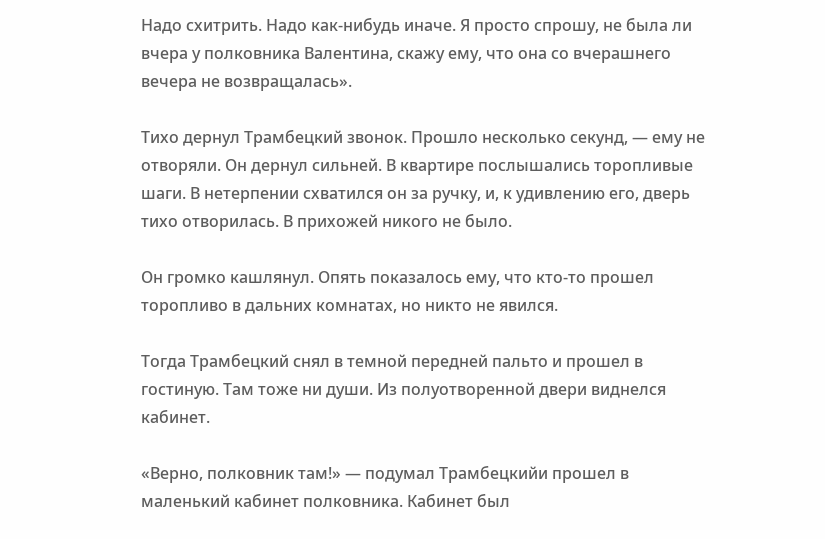Надо схитрить. Надо как-нибудь иначе. Я просто спрошу, не была ли вчера у полковника Валентина, скажу ему, что она со вчерашнего вечера не возвращалась».

Тихо дернул Трамбецкий звонок. Прошло несколько секунд, — ему не отворяли. Он дернул сильней. В квартире послышались торопливые шаги. В нетерпении схватился он за ручку, и, к удивлению его, дверь тихо отворилась. В прихожей никого не было.

Он громко кашлянул. Опять показалось ему, что кто-то прошел торопливо в дальних комнатах, но никто не явился.

Тогда Трамбецкий снял в темной передней пальто и прошел в гостиную. Там тоже ни души. Из полуотворенной двери виднелся кабинет.

«Верно, полковник там!» — подумал Трамбецкийи прошел в маленький кабинет полковника. Кабинет был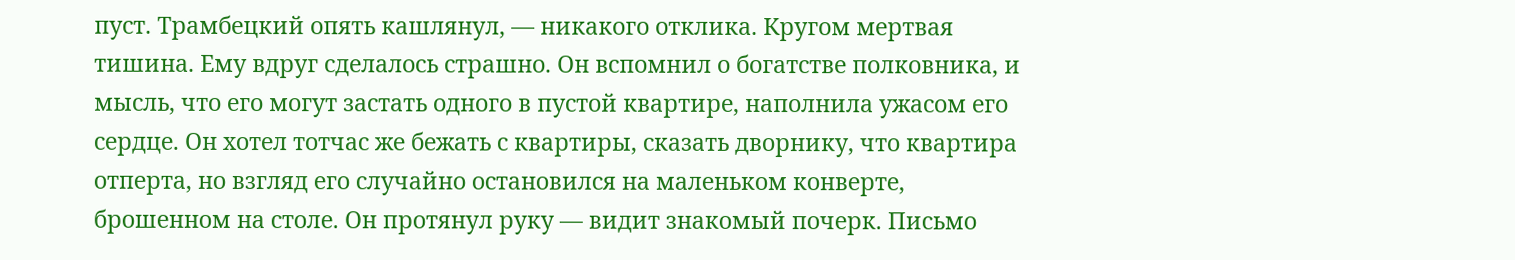пуст. Трамбецкий опять кашлянул, — никакого отклика. Кругом мертвая тишина. Ему вдруг сделалось страшно. Он вспомнил о богатстве полковника, и мысль, что его могут застать одного в пустой квартире, наполнила ужасом его сердце. Он хотел тотчас же бежать с квартиры, сказать дворнику, что квартира отперта, но взгляд его случайно остановился на маленьком конверте, брошенном на столе. Он протянул руку — видит знакомый почерк. Письмо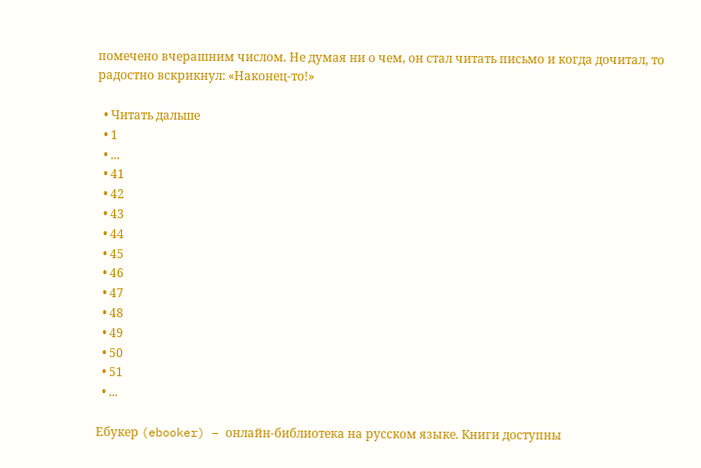помечено вчерашним числом. Не думая ни о чем, он стал читать письмо и когда дочитал, то радостно вскрикнул: «Наконец-то!»

  • Читать дальше
  • 1
  • ...
  • 41
  • 42
  • 43
  • 44
  • 45
  • 46
  • 47
  • 48
  • 49
  • 50
  • 51
  • ...

Ебукер (ebooker) – онлайн-библиотека на русском языке. Книги доступны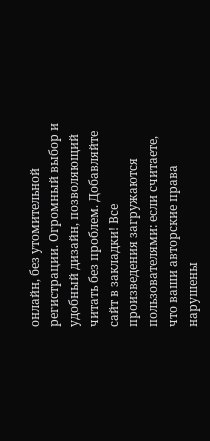онлайн, без утомительной регистрации. Огромный выбор и удобный дизайн, позволяющий читать без проблем. Добавляйте сайт в закладки! Все произведения загружаются пользователями: если считаете, что ваши авторские права нарушены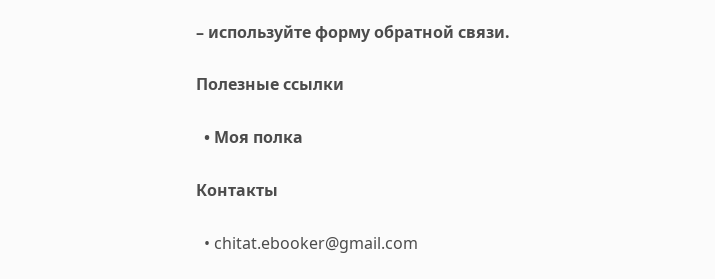– используйте форму обратной связи.

Полезные ссылки

  • Моя полка

Контакты

  • chitat.ebooker@gmail.com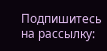Подпишитесь на рассылку: